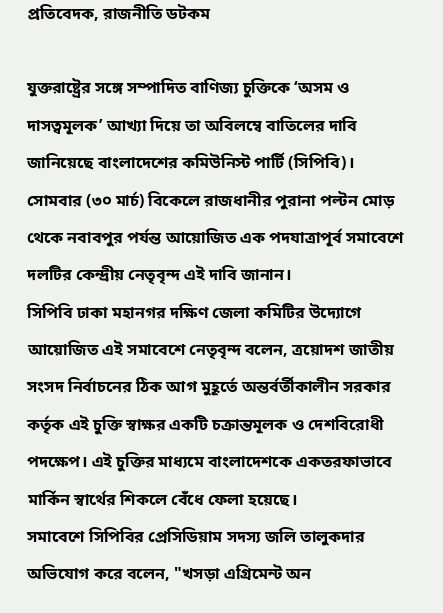প্রতিবেদক, রাজনীতি ডটকম

যুক্তরাষ্ট্রের সঙ্গে সম্পাদিত বাণিজ্য চুক্তিকে ‘অসম ও দাসত্বমূলক’ আখ্যা দিয়ে তা অবিলম্বে বাতিলের দাবি জানিয়েছে বাংলাদেশের কমিউনিস্ট পার্টি (সিপিবি)।
সোমবার (৩০ মার্চ) বিকেলে রাজধানীর পুরানা পল্টন মোড় থেকে নবাবপুর পর্যন্ত আয়োজিত এক পদযাত্রাপূর্ব সমাবেশে দলটির কেন্দ্রীয় নেতৃবৃন্দ এই দাবি জানান।
সিপিবি ঢাকা মহানগর দক্ষিণ জেলা কমিটির উদ্যোগে আয়োজিত এই সমাবেশে নেতৃবৃন্দ বলেন, ত্রয়োদশ জাতীয় সংসদ নির্বাচনের ঠিক আগ মুহূর্তে অন্তর্বর্তীকালীন সরকার কর্তৃক এই চুক্তি স্বাক্ষর একটি চক্রান্তমূলক ও দেশবিরোধী পদক্ষেপ। এই চুক্তির মাধ্যমে বাংলাদেশকে একতরফাভাবে মার্কিন স্বার্থের শিকলে বেঁধে ফেলা হয়েছে।
সমাবেশে সিপিবির প্রেসিডিয়াম সদস্য জলি তালুকদার অভিযোগ করে বলেন, "খসড়া এগ্রিমেন্ট অন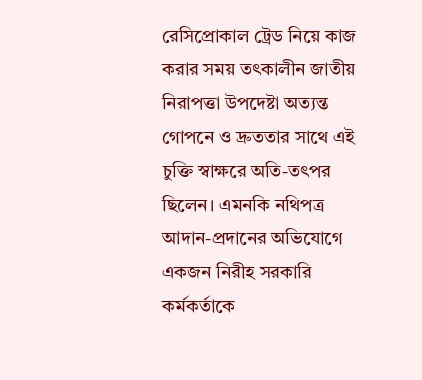রেসিপ্রোকাল ট্রেড নিয়ে কাজ করার সময় তৎকালীন জাতীয় নিরাপত্তা উপদেষ্টা অত্যন্ত গোপনে ও দ্রুততার সাথে এই চুক্তি স্বাক্ষরে অতি-তৎপর ছিলেন। এমনকি নথিপত্র আদান-প্রদানের অভিযোগে একজন নিরীহ সরকারি কর্মকর্তাকে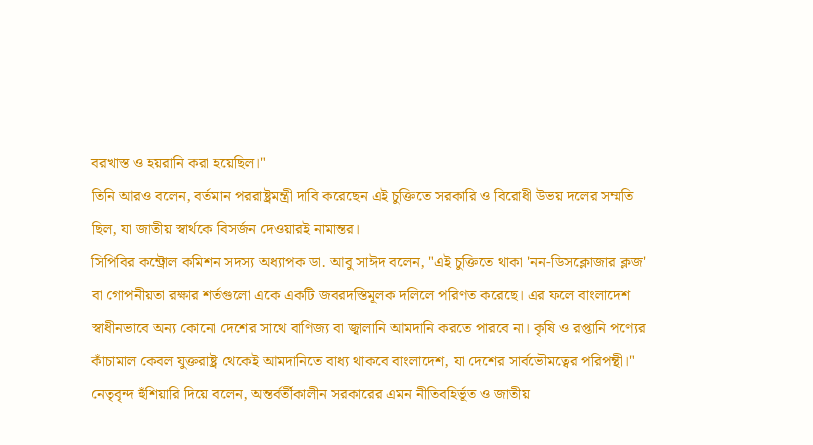বরখাস্ত ও হয়রানি করা হয়েছিল।"
তিনি আরও বলেন, বর্তমান পররাষ্ট্রমন্ত্রী দাবি করেছেন এই চুক্তিতে সরকারি ও বিরোধী উভয় দলের সম্মতি ছিল, যা জাতীয় স্বার্থকে বিসর্জন দেওয়ারই নামান্তর।
সিপিবির কন্ট্রোল কমিশন সদস্য অধ্যাপক ডা. আবু সাঈদ বলেন, "এই চুক্তিতে থাকা 'নন-ডিসক্লোজার ক্লজ' বা গোপনীয়তা রক্ষার শর্তগুলো একে একটি জবরদস্তিমূলক দলিলে পরিণত করেছে। এর ফলে বাংলাদেশ স্বাধীনভাবে অন্য কোনো দেশের সাথে বাণিজ্য বা জ্বালানি আমদানি করতে পারবে না। কৃষি ও রপ্তানি পণ্যের কাঁচামাল কেবল যুক্তরাষ্ট্র থেকেই আমদানিতে বাধ্য থাকবে বাংলাদেশ, যা দেশের সার্বভৌমত্বের পরিপন্থী।"
নেতৃবৃন্দ হুঁশিয়ারি দিয়ে বলেন, অন্তর্বর্তীকালীন সরকারের এমন নীতিবহির্ভূত ও জাতীয়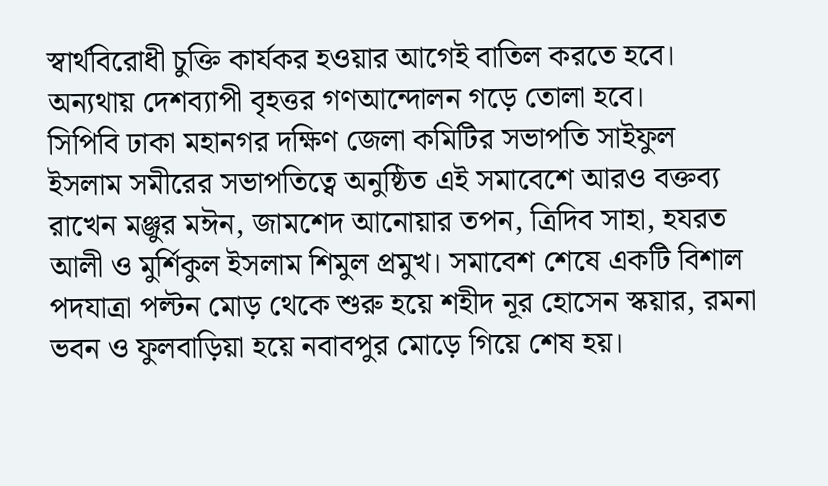স্বার্থবিরোধী চুক্তি কার্যকর হওয়ার আগেই বাতিল করতে হবে। অন্যথায় দেশব্যাপী বৃহত্তর গণআন্দোলন গড়ে তোলা হবে।
সিপিবি ঢাকা মহানগর দক্ষিণ জেলা কমিটির সভাপতি সাইফুল ইসলাম সমীরের সভাপতিত্বে অনুষ্ঠিত এই সমাবেশে আরও বক্তব্য রাখেন মঞ্জুর মঈন, জামশেদ আনোয়ার তপন, ত্রিদিব সাহা, হযরত আলী ও মুর্শিকুল ইসলাম শিমুল প্রমুখ। সমাবেশ শেষে একটি বিশাল পদযাত্রা পল্টন মোড় থেকে শুরু হয়ে শহীদ নূর হোসেন স্কয়ার, রমনা ভবন ও ফুলবাড়িয়া হয়ে নবাবপুর মোড়ে গিয়ে শেষ হয়।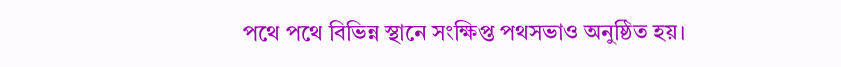পথে পথে বিভিন্ন স্থানে সংক্ষিপ্ত পথসভাও অনুষ্ঠিত হয়।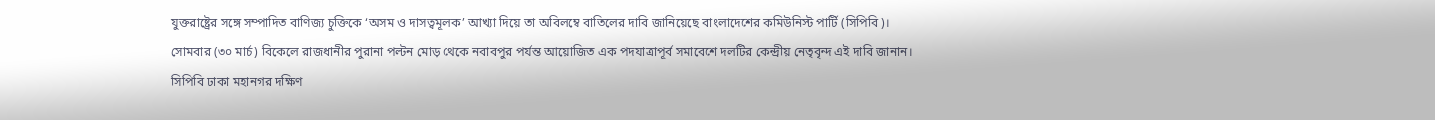যুক্তরাষ্ট্রের সঙ্গে সম্পাদিত বাণিজ্য চুক্তিকে ‘অসম ও দাসত্বমূলক’ আখ্যা দিয়ে তা অবিলম্বে বাতিলের দাবি জানিয়েছে বাংলাদেশের কমিউনিস্ট পার্টি (সিপিবি)।
সোমবার (৩০ মার্চ) বিকেলে রাজধানীর পুরানা পল্টন মোড় থেকে নবাবপুর পর্যন্ত আয়োজিত এক পদযাত্রাপূর্ব সমাবেশে দলটির কেন্দ্রীয় নেতৃবৃন্দ এই দাবি জানান।
সিপিবি ঢাকা মহানগর দক্ষিণ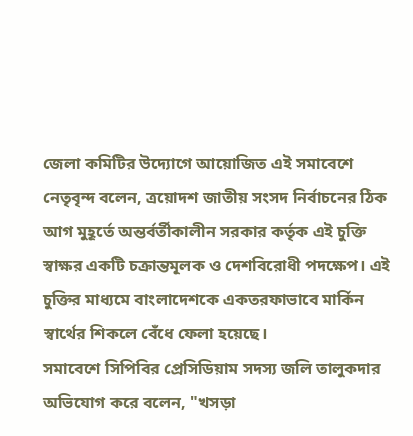জেলা কমিটির উদ্যোগে আয়োজিত এই সমাবেশে নেতৃবৃন্দ বলেন, ত্রয়োদশ জাতীয় সংসদ নির্বাচনের ঠিক আগ মুহূর্তে অন্তর্বর্তীকালীন সরকার কর্তৃক এই চুক্তি স্বাক্ষর একটি চক্রান্তমূলক ও দেশবিরোধী পদক্ষেপ। এই চুক্তির মাধ্যমে বাংলাদেশকে একতরফাভাবে মার্কিন স্বার্থের শিকলে বেঁধে ফেলা হয়েছে।
সমাবেশে সিপিবির প্রেসিডিয়াম সদস্য জলি তালুকদার অভিযোগ করে বলেন, "খসড়া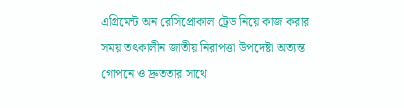এগ্রিমেন্ট অন রেসিপ্রোকাল ট্রেড নিয়ে কাজ করার সময় তৎকালীন জাতীয় নিরাপত্তা উপদেষ্টা অত্যন্ত গোপনে ও দ্রুততার সাথে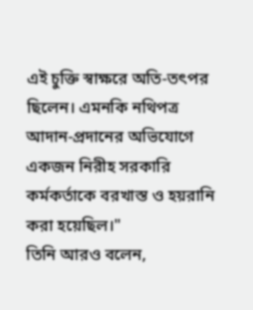এই চুক্তি স্বাক্ষরে অতি-তৎপর ছিলেন। এমনকি নথিপত্র আদান-প্রদানের অভিযোগে একজন নিরীহ সরকারি কর্মকর্তাকে বরখাস্ত ও হয়রানি করা হয়েছিল।"
তিনি আরও বলেন,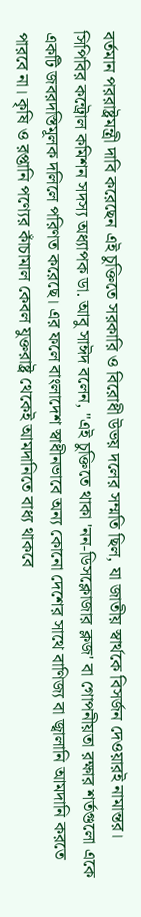বর্তমান পররাষ্ট্রমন্ত্রী দাবি করেছেন এই চুক্তিতে সরকারি ও বিরোধী উভয় দলের সম্মতি ছিল, যা জাতীয় স্বার্থকে বিসর্জন দেওয়ারই নামান্তর।
সিপিবির কন্ট্রোল কমিশন সদস্য অধ্যাপক ডা. আবু সাঈদ বলেন, "এই চুক্তিতে থাকা 'নন-ডিসক্লোজার ক্লজ' বা গোপনীয়তা রক্ষার শর্তগুলো একে একটি জবরদস্তিমূলক দলিলে পরিণত করেছে। এর ফলে বাংলাদেশ স্বাধীনভাবে অন্য কোনো দেশের সাথে বাণিজ্য বা জ্বালানি আমদানি করতে পারবে না। কৃষি ও রপ্তানি পণ্যের কাঁচামাল কেবল যুক্তরাষ্ট্র থেকেই আমদানিতে বাধ্য থাকবে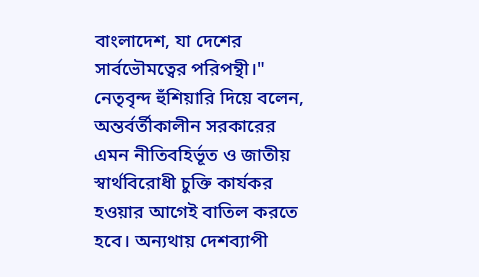বাংলাদেশ, যা দেশের সার্বভৌমত্বের পরিপন্থী।"
নেতৃবৃন্দ হুঁশিয়ারি দিয়ে বলেন, অন্তর্বর্তীকালীন সরকারের এমন নীতিবহির্ভূত ও জাতীয় স্বার্থবিরোধী চুক্তি কার্যকর হওয়ার আগেই বাতিল করতে হবে। অন্যথায় দেশব্যাপী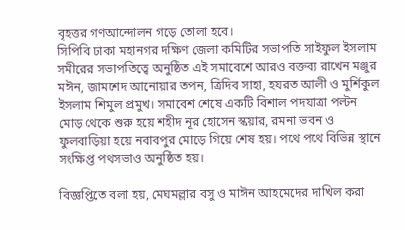বৃহত্তর গণআন্দোলন গড়ে তোলা হবে।
সিপিবি ঢাকা মহানগর দক্ষিণ জেলা কমিটির সভাপতি সাইফুল ইসলাম সমীরের সভাপতিত্বে অনুষ্ঠিত এই সমাবেশে আরও বক্তব্য রাখেন মঞ্জুর মঈন, জামশেদ আনোয়ার তপন, ত্রিদিব সাহা, হযরত আলী ও মুর্শিকুল ইসলাম শিমুল প্রমুখ। সমাবেশ শেষে একটি বিশাল পদযাত্রা পল্টন মোড় থেকে শুরু হয়ে শহীদ নূর হোসেন স্কয়ার, রমনা ভবন ও ফুলবাড়িয়া হয়ে নবাবপুর মোড়ে গিয়ে শেষ হয়। পথে পথে বিভিন্ন স্থানে সংক্ষিপ্ত পথসভাও অনুষ্ঠিত হয়।

বিজ্ঞপ্তিতে বলা হয়, মেঘমল্লার বসু ও মাঈন আহমেদের দাখিল করা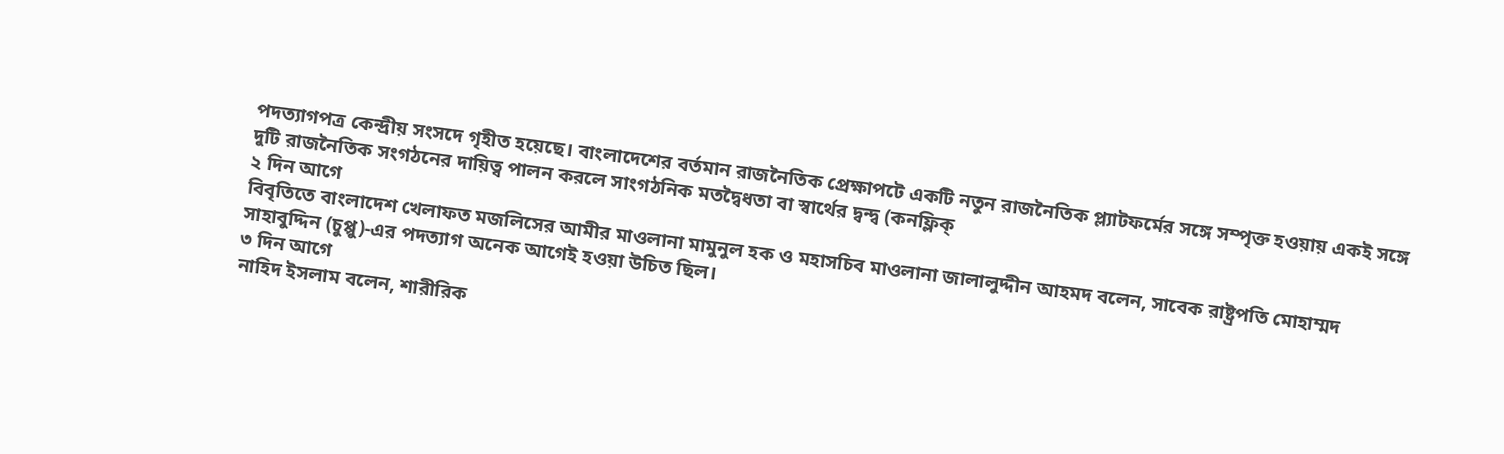পদত্যাগপত্র কেন্দ্রীয় সংসদে গৃহীত হয়েছে। বাংলাদেশের বর্তমান রাজনৈতিক প্রেক্ষাপটে একটি নতুন রাজনৈতিক প্ল্যাটফর্মের সঙ্গে সম্পৃক্ত হওয়ায় একই সঙ্গে দুটি রাজনৈতিক সংগঠনের দায়িত্ব পালন করলে সাংগঠনিক মতদ্বৈধতা বা স্বার্থের দ্বন্দ্ব (কনফ্লিক্
২ দিন আগে
বিবৃতিতে বাংলাদেশ খেলাফত মজলিসের আমীর মাওলানা মামুনুল হক ও মহাসচিব মাওলানা জালালুদ্দীন আহমদ বলেন, সাবেক রাষ্ট্রপতি মোহাম্মদ সাহাবুদ্দিন (চুপ্পু)-এর পদত্যাগ অনেক আগেই হওয়া উচিত ছিল।
৩ দিন আগে
নাহিদ ইসলাম বলেন, শারীরিক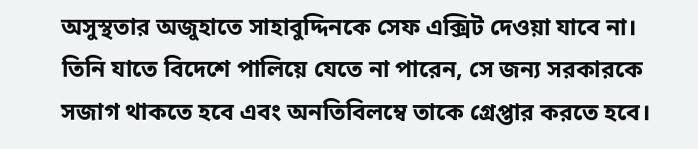অসুস্থতার অজুহাতে সাহাবুদ্দিনকে সেফ এক্সিট দেওয়া যাবে না। তিনি যাতে বিদেশে পালিয়ে যেতে না পারেন, সে জন্য সরকারকে সজাগ থাকতে হবে এবং অনতিবিলম্বে তাকে গ্রেপ্তার করতে হবে।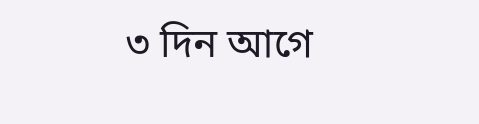৩ দিন আগে